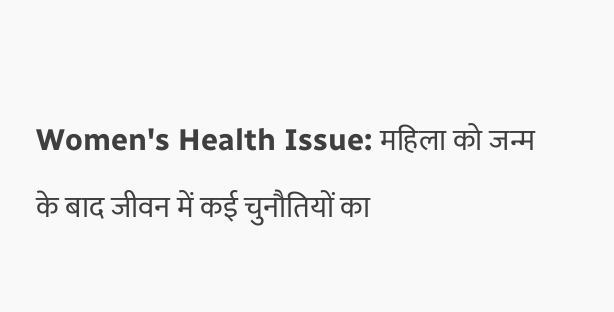Women's Health Issue: महिला को जन्म के बाद जीवन में कई चुनौतियों का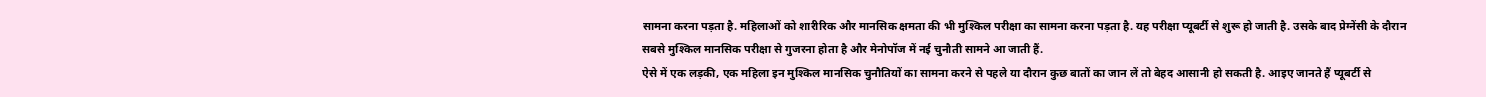सामना करना पड़ता है. महिलाओं को शारीरिक और मानसिक क्षमता की भी मुश्किल परीक्षा का सामना करना पड़ता है. यह परीक्षा प्यूबर्टी से शुरू हो जाती है. उसके बाद प्रेग्नेंसी के दौरान सबसे मुश्किल मानसिक परीक्षा से गुजरना होता है और मेनोपॉज में नई चुनौती सामने आ जाती हैं.
ऐसे में एक लड़की, एक महिला इन मुश्किल मानसिक चुनौतियों का सामना करने से पहले या दौरान कुछ बातों का जान लें तो बेहद आसानी हो सकती है. आइए जानते हैं प्यूबर्टी से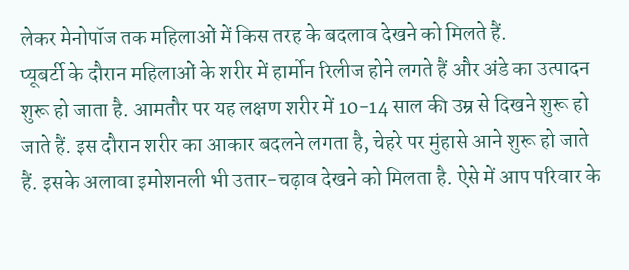लेकर मेनोपॉज तक महिलाओं में किस तरह के बदलाव देखने को मिलते हैं.
प्यूबर्टी के दौरान महिलाओं के शरीर में हार्मोन रिलीज होने लगते हैं और अंडे का उत्पादन शुरू हो जाता है. आमतौर पर यह लक्षण शरीर में 10-14 साल की उम्र से दिखने शुरू हो जाते हैं. इस दौरान शरीर का आकार बदलने लगता है, चेहरे पर मुंहासे आने शुरू हो जाते हैं. इसके अलावा इमोशनली भी उतार-चढ़ाव देखने को मिलता है. ऐसे में आप परिवार के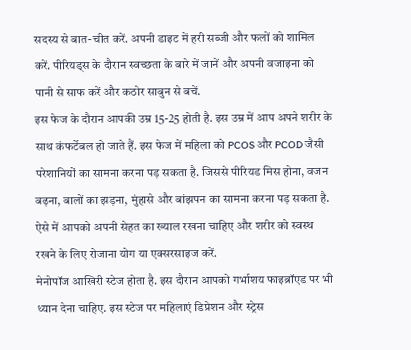सदस्य से बात-चीत करें. अपनी डाइट में हरी सब्जी और फलों को शामिल करें. पीरियड्स के दौरान स्वच्छता के बारे में जानें और अपनी वजाइना को पानी से साफ करें और कठोर साबुन से बचें.
इस फेज के दौरान आपकी उम्र 15-25 होती है. इस उम्र में आप अपने शरीर के साथ कंफर्टेबल हो जाते हैं. इस फेज में महिला को PCOS और PCOD जैसी परेशानियों का सामना करना पड़ सकता है. जिससे पीरियड मिस होना, वजन बढ़ना, बालों का झड़ना, मुंहासे और बांझपन का सामना करना पड़ सकता है. ऐसे में आपको अपनी सेहत का ख्याल रखना चाहिए और शरीर को स्वस्थ रखने के लिए रोजाना योग या एक्सरसाइज करें.
मेनोपॉज आखिरी स्टेज होता है. इस दौरान आपको गर्भाशय फाइब्रॉएड पर भी ध्यान देना चाहिए. इस स्टेज पर महिलाएं डिप्रेशन और स्ट्रेस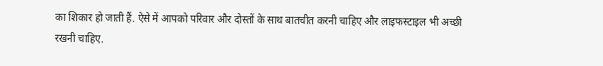का शिकार हो जाती हैं. ऐसे में आपको परिवार और दोस्तों के साथ बातचीत करनी चाहिए और लाइफस्टाइल भी अच्छी रखनी चाहिए.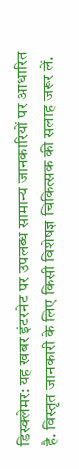डिस्क्लेमर: यह खबर इंटरनेट पर उपलब्ध सामान्य जानकारियों पर आधारित है. विस्तृत जानकारी के लिए किसी विशेषज्ञ चिकित्सक की सलाह जरूर लें.